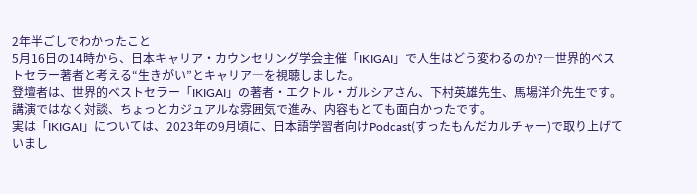2年半ごしでわかったこと
5月16日の14時から、日本キャリア・カウンセリング学会主催「IKIGAI」で人生はどう変わるのか?―世界的ベストセラー著者と考える“生きがい”とキャリア―を視聴しました。
登壇者は、世界的ベストセラー「IKIGAI」の著者・エクトル・ガルシアさん、下村英雄先生、馬場洋介先生です。
講演ではなく対談、ちょっとカジュアルな雰囲気で進み、内容もとても面白かったです。
実は「IKIGAI」については、2023年の9月頃に、日本語学習者向けPodcast(すったもんだカルチャー)で取り上げていまし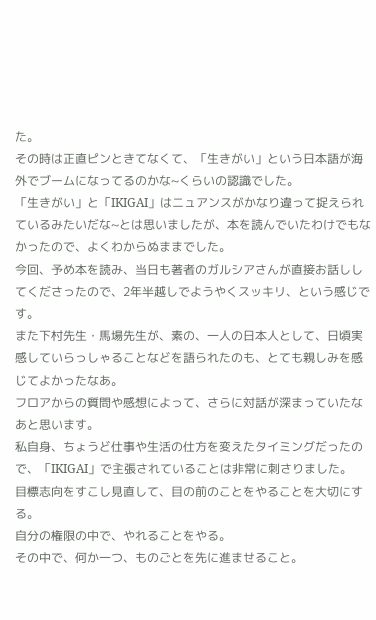た。
その時は正直ピンときてなくて、「生きがい」という日本語が海外でブームになってるのかな~くらいの認識でした。
「生きがい」と「IKIGAI」はニュアンスがかなり違って捉えられているみたいだな~とは思いましたが、本を読んでいたわけでもなかったので、よくわからぬままでした。
今回、予め本を読み、当日も著者のガルシアさんが直接お話ししてくださったので、2年半越しでようやくスッキリ、という感じです。
また下村先生・馬場先生が、素の、一人の日本人として、日頃実感していらっしゃることなどを語られたのも、とても親しみを感じてよかったなあ。
フロアからの質問や感想によって、さらに対話が深まっていたなあと思います。
私自身、ちょうど仕事や生活の仕方を変えたタイミングだったので、「IKIGAI」で主張されていることは非常に刺さりました。
目標志向をすこし見直して、目の前のことをやることを大切にする。
自分の権限の中で、やれることをやる。
その中で、何か一つ、ものごとを先に進ませること。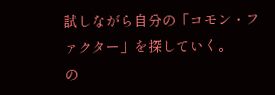試しながら自分の「コモン・ファクター」を探していく。
の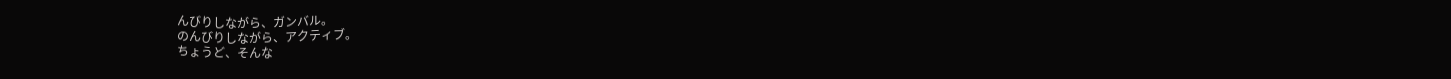んびりしながら、ガンバル。
のんびりしながら、アクティブ。
ちょうど、そんな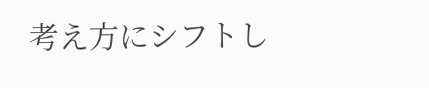考え方にシフトし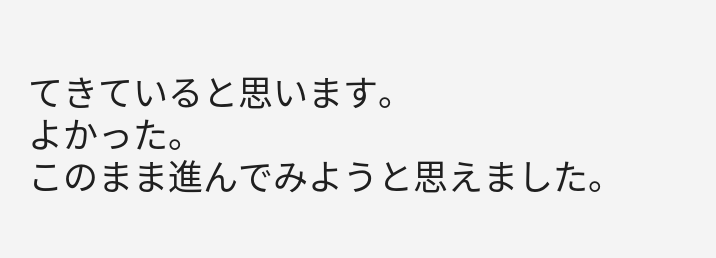てきていると思います。
よかった。
このまま進んでみようと思えました。